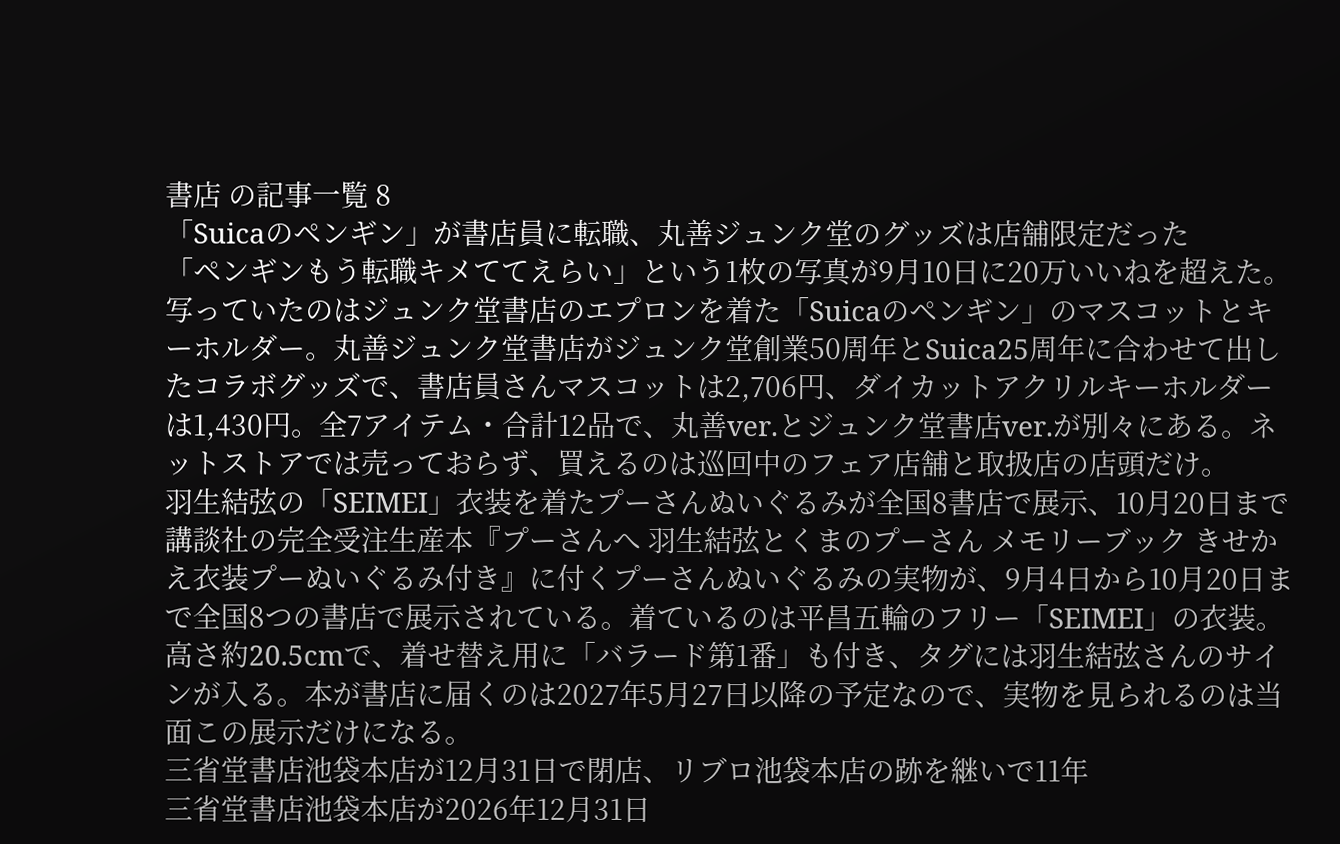書店 の記事一覧 8
「Suicaのペンギン」が書店員に転職、丸善ジュンク堂のグッズは店舗限定だった
「ペンギンもう転職キメててえらい」という1枚の写真が9月10日に20万いいねを超えた。写っていたのはジュンク堂書店のエプロンを着た「Suicaのペンギン」のマスコットとキーホルダー。丸善ジュンク堂書店がジュンク堂創業50周年とSuica25周年に合わせて出したコラボグッズで、書店員さんマスコットは2,706円、ダイカットアクリルキーホルダーは1,430円。全7アイテム・合計12品で、丸善ver.とジュンク堂書店ver.が別々にある。ネットストアでは売っておらず、買えるのは巡回中のフェア店舗と取扱店の店頭だけ。
羽生結弦の「SEIMEI」衣装を着たプーさんぬいぐるみが全国8書店で展示、10月20日まで
講談社の完全受注生産本『プーさんへ 羽生結弦とくまのプーさん メモリーブック きせかえ衣装プーぬいぐるみ付き』に付くプーさんぬいぐるみの実物が、9月4日から10月20日まで全国8つの書店で展示されている。着ているのは平昌五輪のフリー「SEIMEI」の衣装。高さ約20.5cmで、着せ替え用に「バラード第1番」も付き、タグには羽生結弦さんのサインが入る。本が書店に届くのは2027年5月27日以降の予定なので、実物を見られるのは当面この展示だけになる。
三省堂書店池袋本店が12月31日で閉店、リブロ池袋本店の跡を継いで11年
三省堂書店池袋本店が2026年12月31日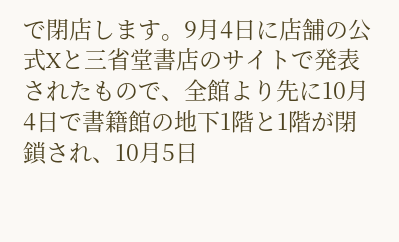で閉店します。9月4日に店舗の公式Xと三省堂書店のサイトで発表されたもので、全館より先に10月4日で書籍館の地下1階と1階が閉鎖され、10月5日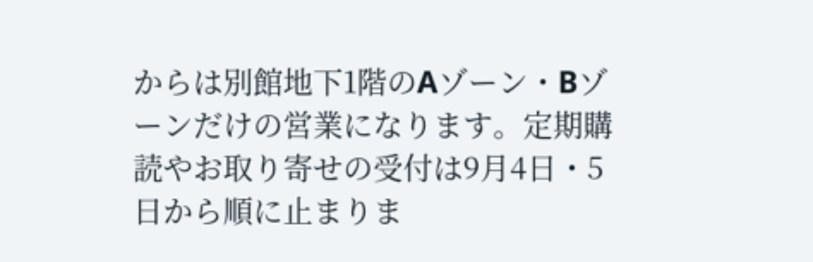からは別館地下1階のAゾーン・Bゾーンだけの営業になります。定期購読やお取り寄せの受付は9月4日・5日から順に止まりま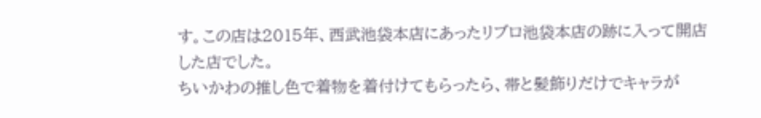す。この店は2015年、西武池袋本店にあったリブロ池袋本店の跡に入って開店した店でした。
ちいかわの推し色で着物を着付けてもらったら、帯と髪飾りだけでキャラが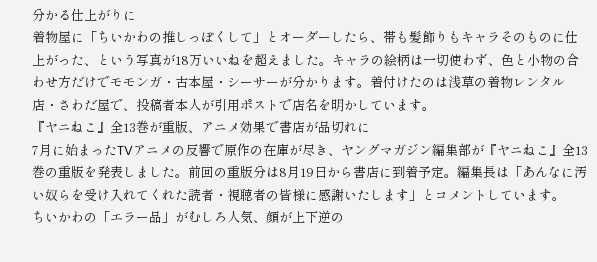分かる仕上がりに
着物屋に「ちいかわの推しっぽくして」とオーダーしたら、帯も髪飾りもキャラそのものに仕上がった、という写真が18万いいねを超えました。キャラの絵柄は一切使わず、色と小物の合わせ方だけでモモンガ・古本屋・シーサーが分かります。着付けたのは浅草の着物レンタル店・さわだ屋で、投稿者本人が引用ポストで店名を明かしています。
『ヤニねこ』全13巻が重版、アニメ効果で書店が品切れに
7月に始まったTVアニメの反響で原作の在庫が尽き、ヤングマガジン編集部が『ヤニねこ』全13巻の重版を発表しました。前回の重版分は8月19日から書店に到着予定。編集長は「あんなに汚い奴らを受け入れてくれた読者・視聴者の皆様に感謝いたします」とコメントしています。
ちいかわの「エラー品」がむしろ人気、顔が上下逆の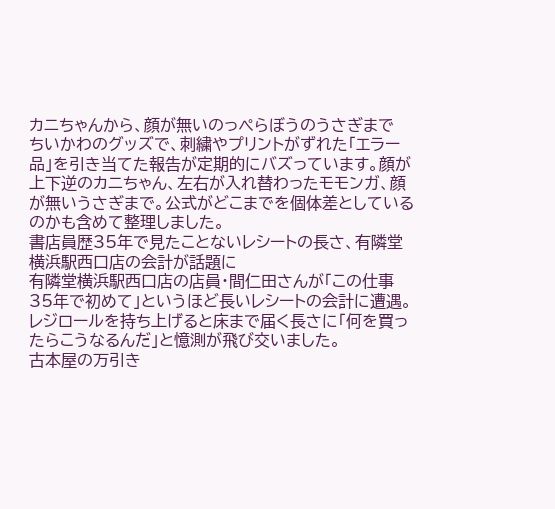カニちゃんから、顔が無いのっぺらぼうのうさぎまで
ちいかわのグッズで、刺繍やプリントがずれた「エラー品」を引き当てた報告が定期的にバズっています。顔が上下逆のカニちゃん、左右が入れ替わったモモンガ、顔が無いうさぎまで。公式がどこまでを個体差としているのかも含めて整理しました。
書店員歴35年で見たことないレシートの長さ、有隣堂横浜駅西口店の会計が話題に
有隣堂横浜駅西口店の店員・間仁田さんが「この仕事35年で初めて」というほど長いレシートの会計に遭遇。レジロールを持ち上げると床まで届く長さに「何を買ったらこうなるんだ」と憶測が飛び交いました。
古本屋の万引き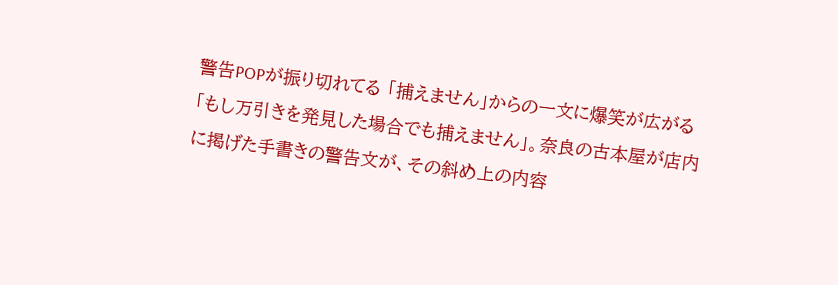警告POPが振り切れてる 「捕えません」からの一文に爆笑が広がる
「もし万引きを発見した場合でも捕えません」。奈良の古本屋が店内に掲げた手書きの警告文が、その斜め上の内容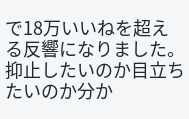で18万いいねを超える反響になりました。抑止したいのか目立ちたいのか分か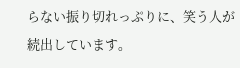らない振り切れっぷりに、笑う人が続出しています。